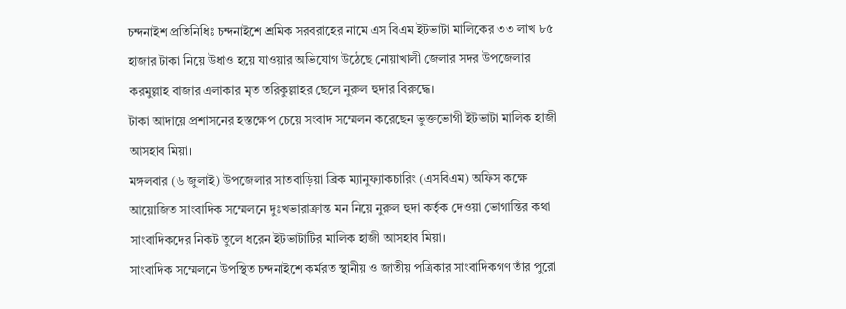চন্দনাইশ প্রতিনিধিঃ চন্দনাইশে শ্রমিক সরবরাহের নামে এস বিএম ইটভাটা মালিকের ৩৩ লাখ ৮৫ হাজার টাকা নিয়ে উধাও হয়ে যাওয়ার অভিযোগ উঠেছে নোয়াখালী জেলার সদর উপজেলার করমুল্লাহ বাজার এলাকার মৃত তরিকুল্লাহর ছেলে নুরুল হুদার বিরুদ্ধে।
টাকা আদায়ে প্রশাসনের হস্তক্ষেপ চেয়ে সংবাদ সম্মেলন করেছেন ভুক্তভোগী ইটভাটা মালিক হাজী আসহাব মিয়া।
মঙ্গলবার (৬ জুলাই) উপজেলার সাতবাড়িয়া ব্রিক ম্যানুফ্যাকচারিং (এসবিএম) অফিস কক্ষে আয়োজিত সাংবাদিক সম্মেলনে দুঃখভারাক্রান্ত মন নিয়ে নুরুল হুদা কর্তৃক দেওয়া ভোগান্তির কথা সাংবাদিকদের নিকট তুলে ধরেন ইটভাটাটির মালিক হাজী আসহাব মিয়া।
সাংবাদিক সম্মেলনে উপস্থিত চন্দনাইশে কর্মরত স্থানীয় ও জাতীয় পত্রিকার সাংবাদিকগণ তাঁর পুরো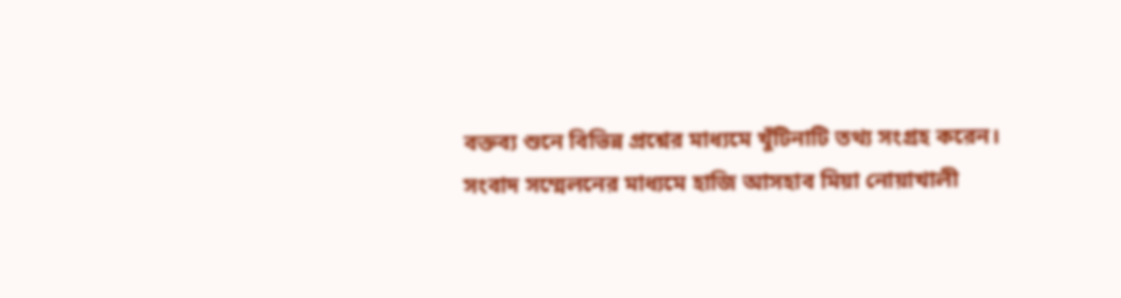বক্তব্য শুনে বিভিন্ন প্রশ্নের মাধ্যমে খুঁটিনাটি তথ্য সংগ্রহ করেন।
সংবাদ সম্মেলনের মাধ্যমে হাজি আসহাব মিয়া নোয়াখালী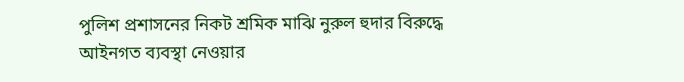পুলিশ প্রশাসনের নিকট শ্রমিক মাঝি নুরুল হুদার বিরুদ্ধে আইনগত ব্যবস্থা নেওয়ার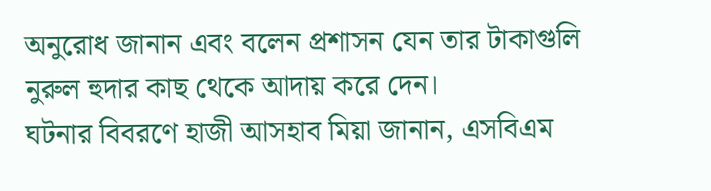অনুরোধ জানান এবং বলেন প্রশাসন যেন তার টাকাগুলি নুরুল হুদার কাছ থেকে আদায় করে দেন।
ঘটনার বিবরণে হাজী আসহাব মিয়া জানান, এসবিএম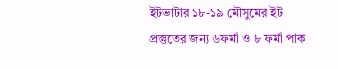ইটভাটার ১৮-১৯ মৌসুমের ইট প্রস্তুতের জন্য ৬ফর্মা ও ৮ ফর্মা পাক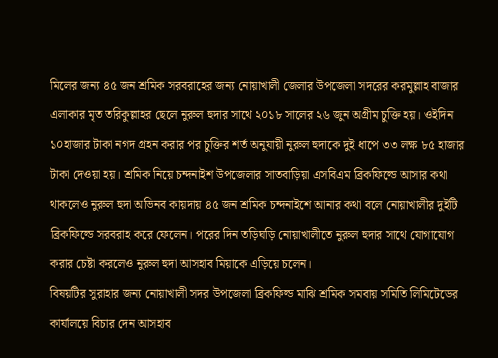মিলের জন্য ৪৫ জন শ্রমিক সরবরাহের জন্য নোয়াখালী জেলার উপজেলা সদরের করমুল্লাহ বাজার এলাকার মৃত তরিকুল্লাহর ছেলে নুরুল হুদার সাথে ২০১৮ সালের ২৬ জুন অগ্রীম চুক্তি হয়। ওইদিন ১০হাজার টাকা নগদ গ্রহন করার পর চুক্তির শর্ত অনুযায়ী নুরুল হুদাকে দুই ধাপে ৩৩ লক্ষ ৮৫ হাজার টাকা দেওয়া হয়। শ্রমিক নিয়ে চন্দনাইশ উপজেলার সাতবাড়িয়া এসবিএম ব্রিকফিল্ডে আসার কথা থাকলেও নুরুল হুদা অভিনব কায়দায় ৪৫ জন শ্রমিক চন্দনাইশে আনার কথা বলে নোয়াখালীর দুইটি ব্রিকফিল্ডে সরবরাহ করে ফেলেন। পরের দিন তড়িঘড়ি নোয়াখালীতে নুরুল হুদার সাথে যোগাযোগ করার চেষ্টা করলেও নুরুল হুদা আসহাব মিয়াকে এড়িয়ে চলেন।
বিষয়টির সুরাহার জন্য নোয়াখালী সদর উপজেলা ব্রিকফিল্ড মাঝি শ্রমিক সমবায় সমিতি লিমিটেডের কার্যালয়ে বিচার দেন আসহাব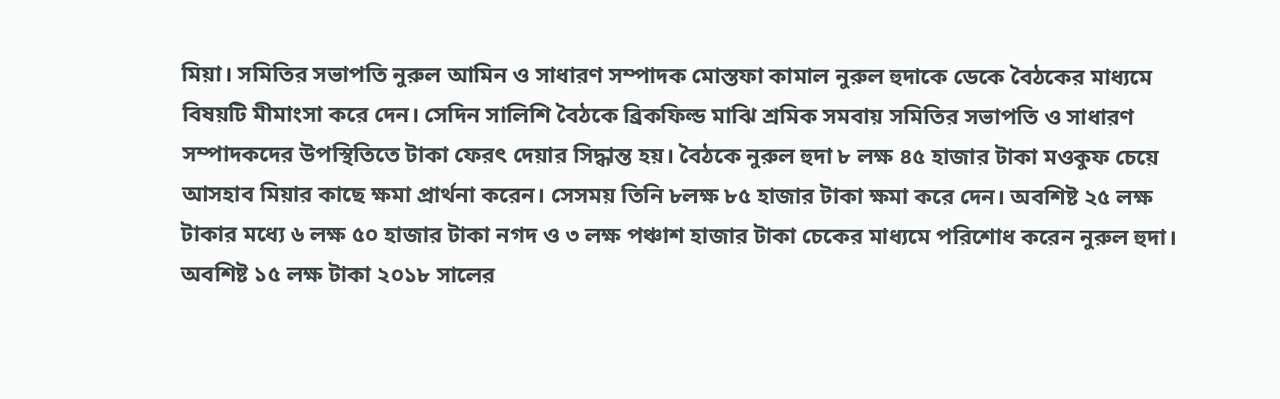মিয়া। সমিতির সভাপতি নুরুল আমিন ও সাধারণ সম্পাদক মোস্তফা কামাল নুরুল হুদাকে ডেকে বৈঠকের মাধ্যমে বিষয়টি মীমাংসা করে দেন। সেদিন সালিশি বৈঠকে ব্রিকফিল্ড মাঝি শ্রমিক সমবায় সমিতির সভাপতি ও সাধারণ সম্পাদকদের উপস্থিতিতে টাকা ফেরৎ দেয়ার সিদ্ধান্ত হয়। বৈঠকে নুরুল হুদা ৮ লক্ষ ৪৫ হাজার টাকা মওকুফ চেয়ে আসহাব মিয়ার কাছে ক্ষমা প্রার্থনা করেন। সেসময় তিনি ৮লক্ষ ৮৫ হাজার টাকা ক্ষমা করে দেন। অবশিষ্ট ২৫ লক্ষ টাকার মধ্যে ৬ লক্ষ ৫০ হাজার টাকা নগদ ও ৩ লক্ষ পঞ্চাশ হাজার টাকা চেকের মাধ্যমে পরিশোধ করেন নুরুল হুদা। অবশিষ্ট ১৫ লক্ষ টাকা ২০১৮ সালের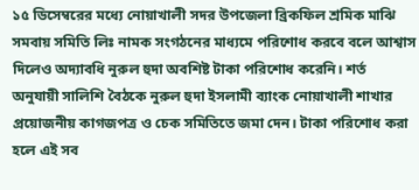১৫ ডিসেম্বরের মধ্যে নোয়াখালী সদর উপজেলা ব্রিকফিল শ্রমিক মাঝি সমবায় সমিতি লিঃ নামক সংগঠনের মাধ্যমে পরিশোধ করবে বলে আশ্বাস দিলেও অদ্যাবধি নুরুল হুদা অবশিষ্ট টাকা পরিশোধ করেনি। শর্ত অনুযায়ী সালিশি বৈঠকে নুরুল হুদা ইসলামী ব্যাংক নোয়াখালী শাখার প্রয়োজনীয় কাগজপত্র ও চেক সমিতিতে জমা দেন। টাকা পরিশোধ করা হলে এই সব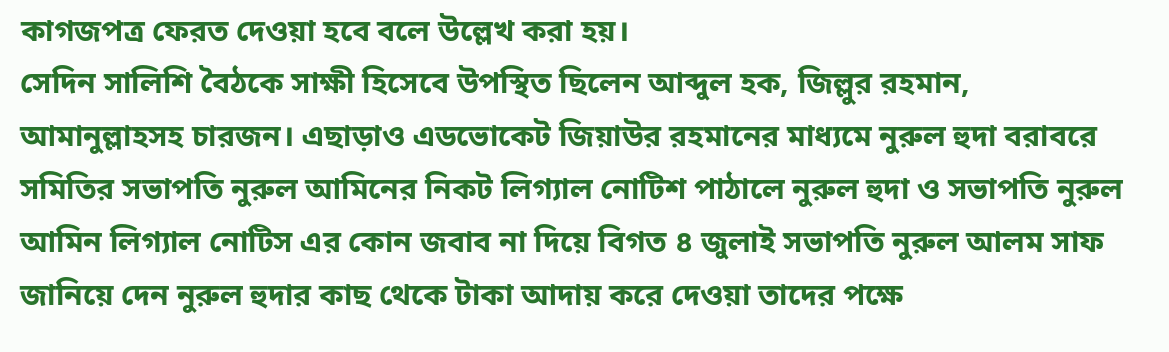কাগজপত্র ফেরত দেওয়া হবে বলে উল্লেখ করা হয়।
সেদিন সালিশি বৈঠকে সাক্ষী হিসেবে উপস্থিত ছিলেন আব্দুল হক, জিল্লুর রহমান, আমানুল্লাহসহ চারজন। এছাড়াও এডভোকেট জিয়াউর রহমানের মাধ্যমে নুরুল হুদা বরাবরে সমিতির সভাপতি নুরুল আমিনের নিকট লিগ্যাল নোটিশ পাঠালে নুরুল হুদা ও সভাপতি নুরুল আমিন লিগ্যাল নোটিস এর কোন জবাব না দিয়ে বিগত ৪ জুলাই সভাপতি নুরুল আলম সাফ জানিয়ে দেন নুরুল হুদার কাছ থেকে টাকা আদায় করে দেওয়া তাদের পক্ষে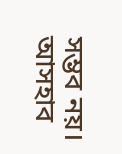সম্ভব নয়। আসহাব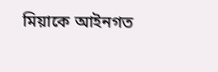মিয়াকে আইনগত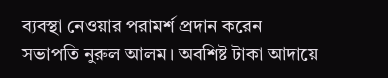ব্যবস্থা নেওয়ার পরামর্শ প্রদান করেন সভাপতি নুরুল আলম। অবশিষ্ট টাকা আদায়ে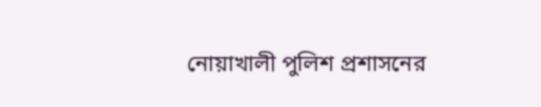নোয়াখালী পুলিশ প্রশাসনের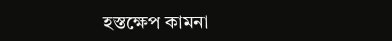হস্তক্ষেপ কামনা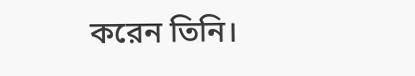করেন তিনি।